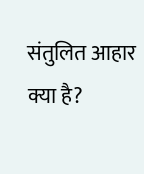संतुलित आहार क्या है?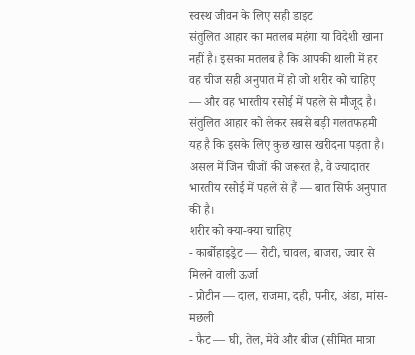स्वस्थ जीवन के लिए सही डाइट
संतुलित आहार का मतलब महंगा या विदेशी खाना नहीं है। इसका मतलब है कि आपकी थाली में हर वह चीज सही अनुपात में हो जो शरीर को चाहिए — और वह भारतीय रसोई में पहले से मौजूद है।
संतुलित आहार को लेकर सबसे बड़ी गलतफहमी यह है कि इसके लिए कुछ खास खरीदना पड़ता है। असल में जिन चीजों की जरूरत है, वे ज्यादातर भारतीय रसोई में पहले से हैं — बात सिर्फ अनुपात की है।
शरीर को क्या-क्या चाहिए
- कार्बोहाइड्रेट — रोटी, चावल, बाजरा, ज्वार से मिलने वाली ऊर्जा
- प्रोटीन — दाल, राजमा, दही, पनीर, अंडा, मांस-मछली
- फैट — घी, तेल, मेवे और बीज (सीमित मात्रा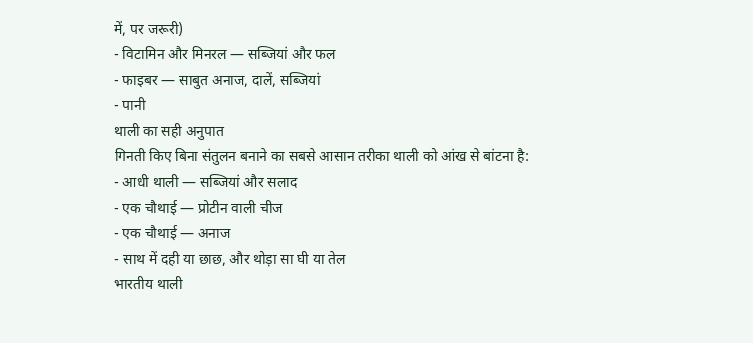में, पर जरूरी)
- विटामिन और मिनरल — सब्जियां और फल
- फाइबर — साबुत अनाज, दालें, सब्जियां
- पानी
थाली का सही अनुपात
गिनती किए बिना संतुलन बनाने का सबसे आसान तरीका थाली को आंख से बांटना है:
- आधी थाली — सब्जियां और सलाद
- एक चौथाई — प्रोटीन वाली चीज
- एक चौथाई — अनाज
- साथ में दही या छाछ, और थोड़ा सा घी या तेल
भारतीय थाली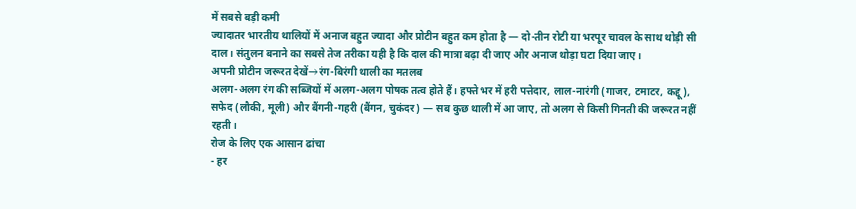में सबसे बड़ी कमी
ज्यादातर भारतीय थालियों में अनाज बहुत ज्यादा और प्रोटीन बहुत कम होता है — दो-तीन रोटी या भरपूर चावल के साथ थोड़ी सी दाल। संतुलन बनाने का सबसे तेज तरीका यही है कि दाल की मात्रा बढ़ा दी जाए और अनाज थोड़ा घटा दिया जाए।
अपनी प्रोटीन जरूरत देखें→रंग-बिरंगी थाली का मतलब
अलग-अलग रंग की सब्जियों में अलग-अलग पोषक तत्व होते हैं। हफ्ते भर में हरी पत्तेदार, लाल-नारंगी (गाजर, टमाटर, कद्दू), सफेद (लौकी, मूली) और बैंगनी-गहरी (बैंगन, चुकंदर) — सब कुछ थाली में आ जाए, तो अलग से किसी गिनती की जरूरत नहीं रहती।
रोज के लिए एक आसान ढांचा
- हर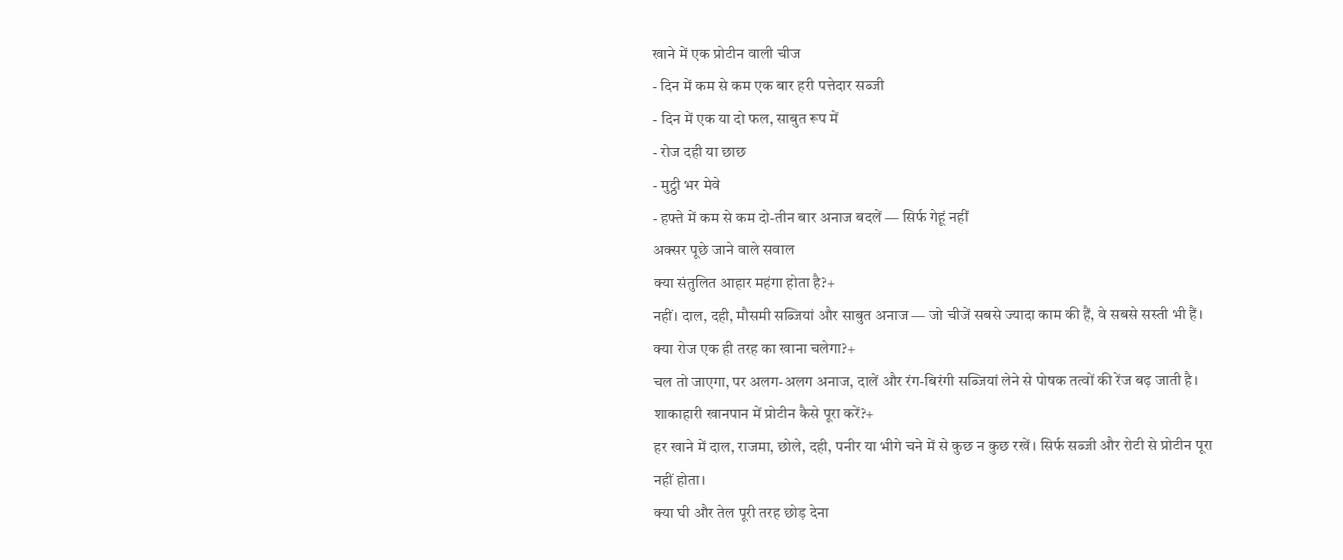खाने में एक प्रोटीन वाली चीज
- दिन में कम से कम एक बार हरी पत्तेदार सब्जी
- दिन में एक या दो फल, साबुत रूप में
- रोज दही या छाछ
- मुट्ठी भर मेवे
- हफ्ते में कम से कम दो-तीन बार अनाज बदलें — सिर्फ गेहूं नहीं
अक्सर पूछे जाने वाले सवाल
क्या संतुलित आहार महंगा होता है?+
नहीं। दाल, दही, मौसमी सब्जियां और साबुत अनाज — जो चीजें सबसे ज्यादा काम की हैं, वे सबसे सस्ती भी हैं।
क्या रोज एक ही तरह का खाना चलेगा?+
चल तो जाएगा, पर अलग-अलग अनाज, दालें और रंग-बिरंगी सब्जियां लेने से पोषक तत्वों की रेंज बढ़ जाती है।
शाकाहारी खानपान में प्रोटीन कैसे पूरा करें?+
हर खाने में दाल, राजमा, छोले, दही, पनीर या भीगे चने में से कुछ न कुछ रखें। सिर्फ सब्जी और रोटी से प्रोटीन पूरा नहीं होता।
क्या घी और तेल पूरी तरह छोड़ देना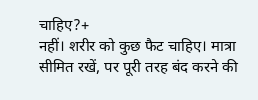चाहिए?+
नहीं। शरीर को कुछ फैट चाहिए। मात्रा सीमित रखें, पर पूरी तरह बंद करने की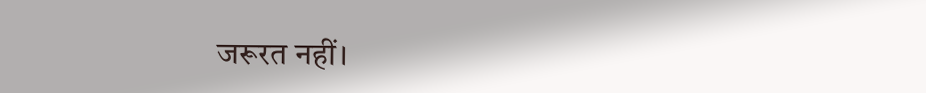जरूरत नहीं।